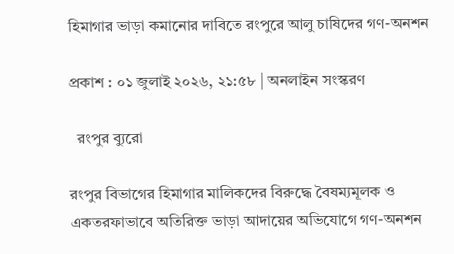হিমাগার ভাড়া কমানোর দাবিতে রংপুরে আলু চাষিদের গণ-অনশন

প্রকাশ : ০১ জুলাই ২০২৬, ২১:৫৮ | অনলাইন সংস্করণ

  রংপুর ব্যুরো

রংপুর বিভাগের হিমাগার মালিকদের বিরুদ্ধে বৈষম্যমূলক ও একতরফাভাবে অতিরিক্ত ভাড়া আদায়ের অভিযোগে গণ-অনশন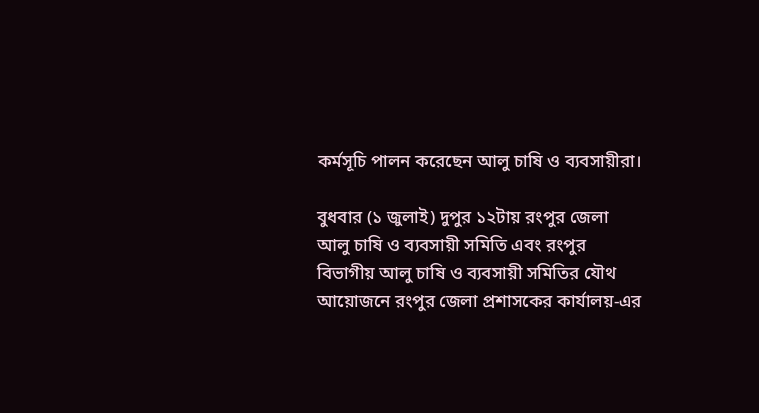কর্মসূচি পালন করেছেন আলু চাষি ও ব্যবসায়ীরা।

বুধবার (১ জুলাই) দুপুর ১২টায় রংপুর জেলা আলু চাষি ও ব্যবসায়ী সমিতি এবং রংপুর বিভাগীয় আলু চাষি ও ব্যবসায়ী সমিতির যৌথ আয়োজনে রংপুর জেলা প্রশাসকের কার্যালয়-এর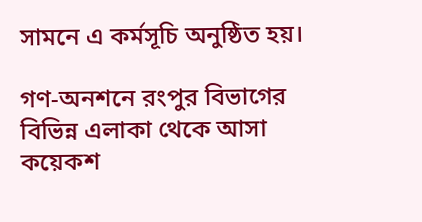সামনে এ কর্মসূচি অনুষ্ঠিত হয়।

গণ-অনশনে রংপুর বিভাগের বিভিন্ন এলাকা থেকে আসা কয়েকশ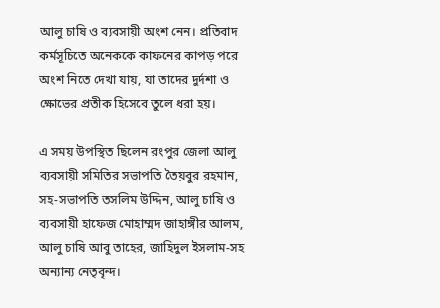আলু চাষি ও ব্যবসায়ী অংশ নেন। প্রতিবাদ কর্মসূচিতে অনেককে কাফনের কাপড় পরে অংশ নিতে দেখা যায়, যা তাদের দুর্দশা ও ক্ষোভের প্রতীক হিসেবে তুলে ধরা হয়।

এ সময় উপস্থিত ছিলেন রংপুর জেলা আলু ব্যবসায়ী সমিতির সভাপতি তৈয়বুর রহমান, সহ-সভাপতি তসলিম উদ্দিন, আলু চাষি ও ব্যবসায়ী হাফেজ মোহাম্মদ জাহাঙ্গীর আলম, আলু চাষি আবু তাহের, জাহিদুল ইসলাম-সহ অন্যান্য নেতৃবৃন্দ।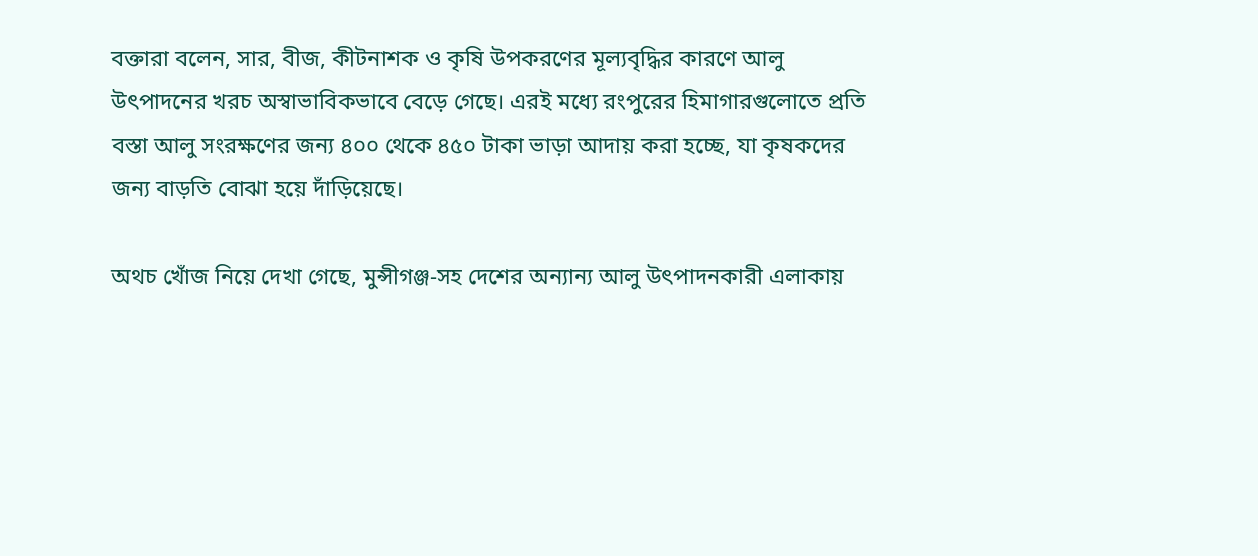বক্তারা বলেন, সার, বীজ, কীটনাশক ও কৃষি উপকরণের মূল্যবৃদ্ধির কারণে আলু উৎপাদনের খরচ অস্বাভাবিকভাবে বেড়ে গেছে। এরই মধ্যে রংপুরের হিমাগারগুলোতে প্রতি বস্তা আলু সংরক্ষণের জন্য ৪০০ থেকে ৪৫০ টাকা ভাড়া আদায় করা হচ্ছে, যা কৃষকদের জন্য বাড়তি বোঝা হয়ে দাঁড়িয়েছে।

অথচ খোঁজ নিয়ে দেখা গেছে, মুন্সীগঞ্জ-সহ দেশের অন্যান্য আলু উৎপাদনকারী এলাকায়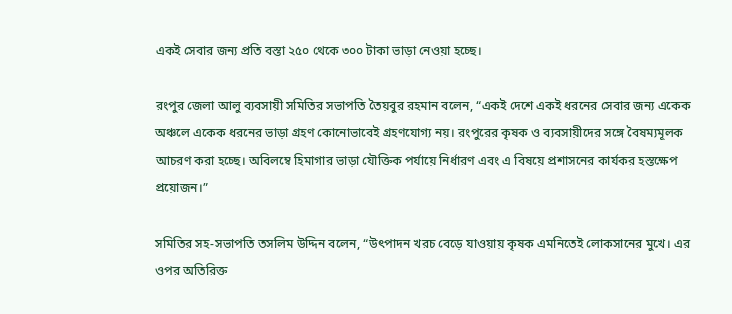একই সেবার জন্য প্রতি বস্তা ২৫০ থেকে ৩০০ টাকা ভাড়া নেওয়া হচ্ছে।

রংপুর জেলা আলু ব্যবসায়ী সমিতির সভাপতি তৈয়বুর রহমান বলেন, “একই দেশে একই ধরনের সেবার জন্য একেক অঞ্চলে একেক ধরনের ভাড়া গ্রহণ কোনোভাবেই গ্রহণযোগ্য নয়। রংপুরের কৃষক ও ব্যবসায়ীদের সঙ্গে বৈষম্যমূলক আচরণ করা হচ্ছে। অবিলম্বে হিমাগার ভাড়া যৌক্তিক পর্যায়ে নির্ধারণ এবং এ বিষয়ে প্রশাসনের কার্যকর হস্তক্ষেপ প্রয়োজন।”

সমিতির সহ-সভাপতি তসলিম উদ্দিন বলেন, “উৎপাদন খরচ বেড়ে যাওয়ায় কৃষক এমনিতেই লোকসানের মুখে। এর ওপর অতিরিক্ত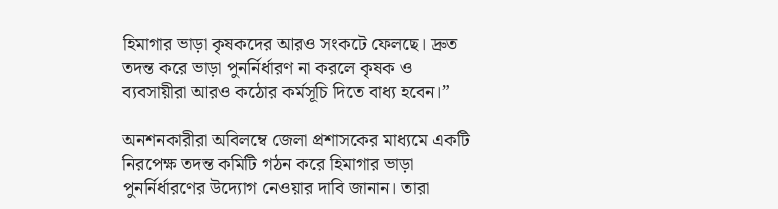হিমাগার ভাড়া কৃষকদের আরও সংকটে ফেলছে। দ্রুত তদন্ত করে ভাড়া পুনর্নির্ধারণ না করলে কৃষক ও ব্যবসায়ীরা আরও কঠোর কর্মসূচি দিতে বাধ্য হবেন।”

অনশনকারীরা অবিলম্বে জেলা প্রশাসকের মাধ্যমে একটি নিরপেক্ষ তদন্ত কমিটি গঠন করে হিমাগার ভাড়া পুনর্নির্ধারণের উদ্যোগ নেওয়ার দাবি জানান। তারা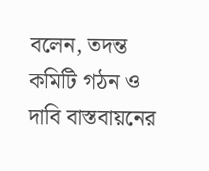বলেন, তদন্ত কমিটি গঠন ও দাবি বাস্তবায়নের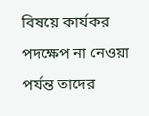বিষয়ে কার্যকর পদক্ষেপ না নেওয়া পর্যন্ত তাদের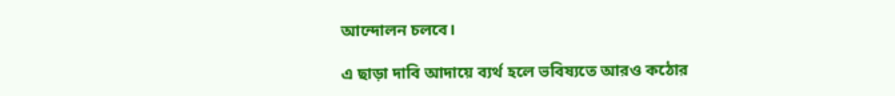আন্দোলন চলবে।

এ ছাড়া দাবি আদায়ে ব্যর্থ হলে ভবিষ্যতে আরও কঠোর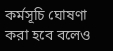কর্মসূচি ঘোষণা করা হবে বলেও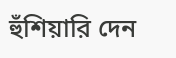হুঁশিয়ারি দেন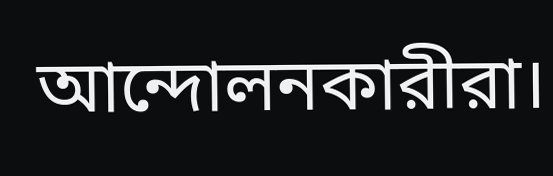আন্দোলনকারীরা।